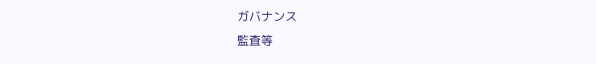ガバナンス
監査等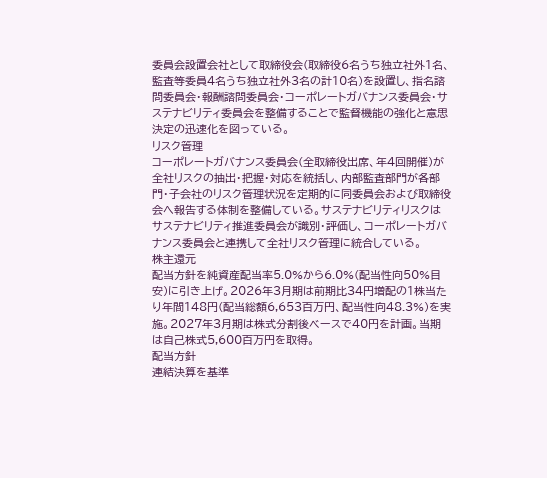委員会設置会社として取締役会(取締役6名うち独立社外1名、監査等委員4名うち独立社外3名の計10名)を設置し、指名諮問委員会・報酬諮問委員会・コーポレートガバナンス委員会・サステナビリティ委員会を整備することで監督機能の強化と意思決定の迅速化を図っている。
リスク管理
コーポレートガバナンス委員会(全取締役出席、年4回開催)が全社リスクの抽出・把握・対応を統括し、内部監査部門が各部門・子会社のリスク管理状況を定期的に同委員会および取締役会へ報告する体制を整備している。サステナビリティリスクはサステナビリティ推進委員会が識別・評価し、コーポレートガバナンス委員会と連携して全社リスク管理に統合している。
株主還元
配当方針を純資産配当率5.0%から6.0%(配当性向50%目安)に引き上げ。2026年3月期は前期比34円増配の1株当たり年間148円(配当総額6,653百万円、配当性向48.3%)を実施。2027年3月期は株式分割後ベースで40円を計画。当期は自己株式5,600百万円を取得。
配当方針
連結決算を基準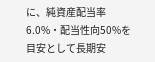に、純資産配当率6.0%・配当性向50%を目安として長期安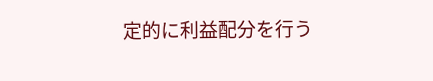定的に利益配分を行う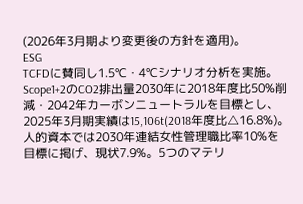(2026年3月期より変更後の方針を適用)。
ESG
TCFDに賛同し1.5℃・4℃シナリオ分析を実施。Scope1+2のCO2排出量2030年に2018年度比50%削減・2042年カーボンニュートラルを目標とし、2025年3月期実績は15,106t(2018年度比△16.8%)。人的資本では2030年連結女性管理職比率10%を目標に掲げ、現状7.9%。5つのマテリ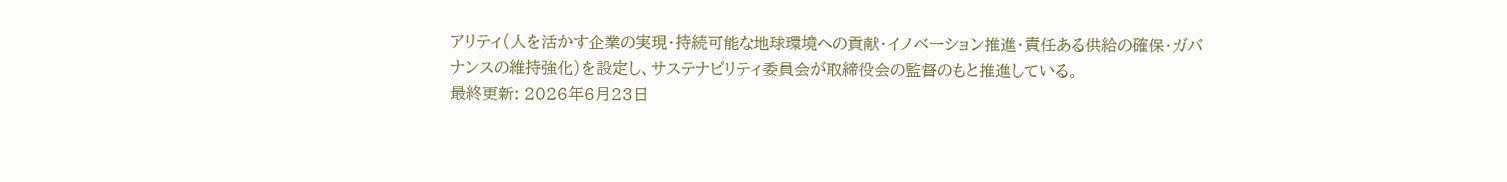アリティ(人を活かす企業の実現・持続可能な地球環境への貢献・イノベーション推進・責任ある供給の確保・ガバナンスの維持強化)を設定し、サステナビリティ委員会が取締役会の監督のもと推進している。
最終更新: 2026年6月23日